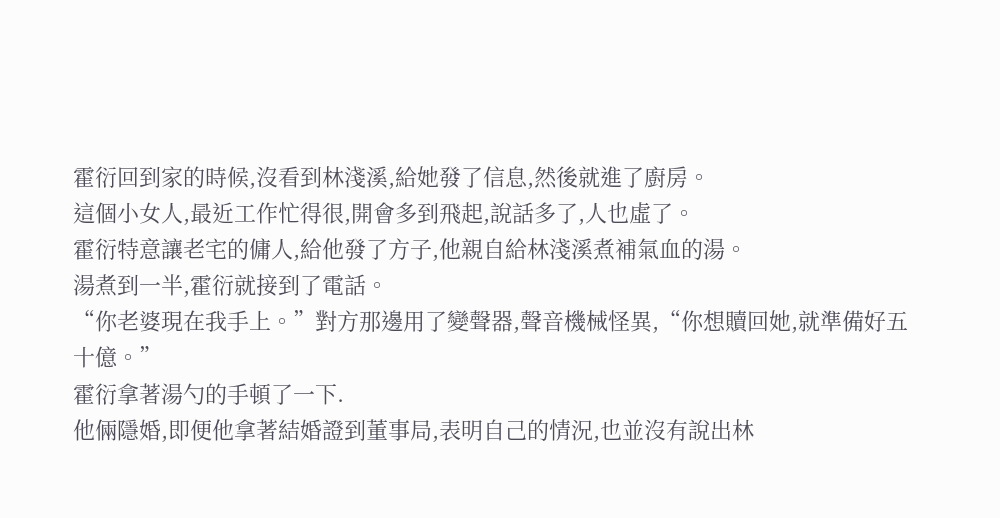霍衍回到家的時候,沒看到林淺溪,給她發了信息,然後就進了廚房。
這個小女人,最近工作忙得很,開會多到飛起,說話多了,人也虛了。
霍衍特意讓老宅的傭人,給他發了方子,他親自給林淺溪煮補氣血的湯。
湯煮到一半,霍衍就接到了電話。
“你老婆現在我手上。”對方那邊用了變聲器,聲音機械怪異,“你想贖回她,就準備好五十億。”
霍衍拿著湯勺的手頓了一下.
他倆隱婚,即便他拿著結婚證到董事局,表明自己的情況,也並沒有說出林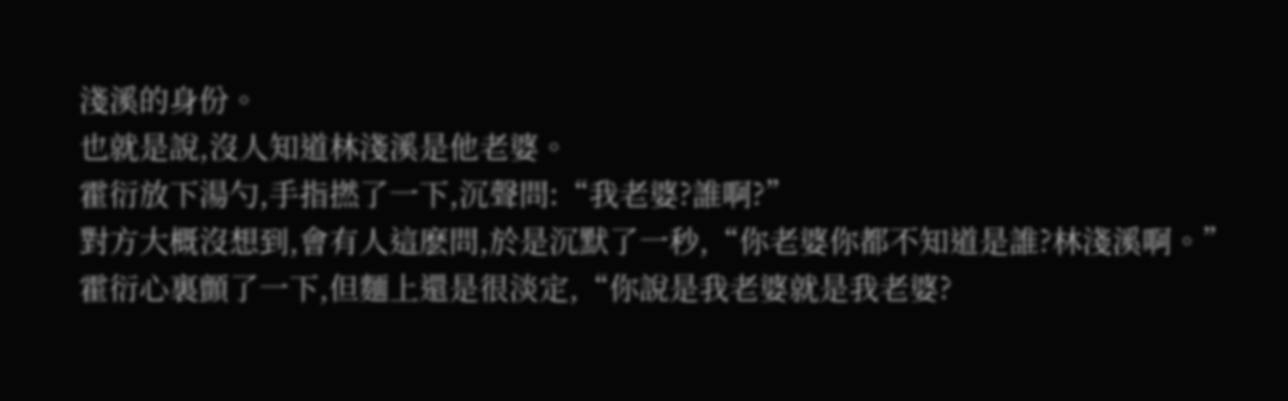淺溪的身份。
也就是說,沒人知道林淺溪是他老婆。
霍衍放下湯勺,手指撚了一下,沉聲問:“我老婆?誰啊?”
對方大概沒想到,會有人這麽問,於是沉默了一秒,“你老婆你都不知道是誰?林淺溪啊。”
霍衍心裏顫了一下,但麵上還是很淡定,“你說是我老婆就是我老婆?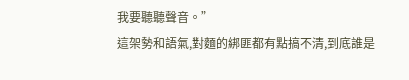我要聽聽聲音。”
這架勢和語氣,對麵的綁匪都有點搞不清,到底誰是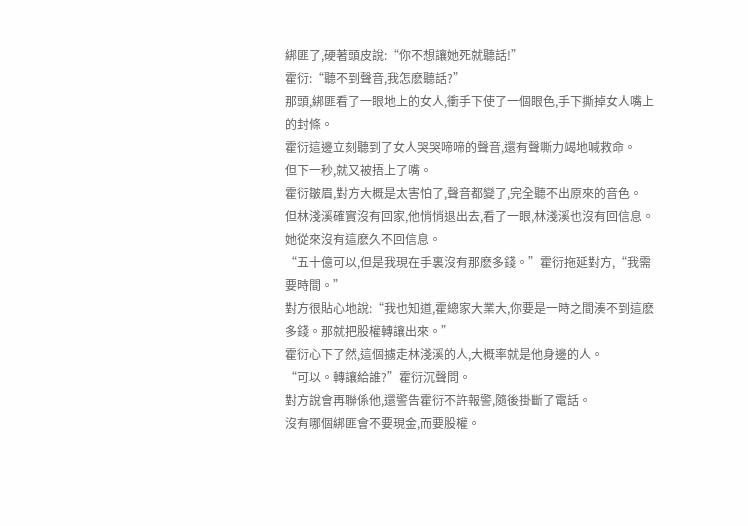綁匪了,硬著頭皮說:“你不想讓她死就聽話!”
霍衍:“聽不到聲音,我怎麽聽話?”
那頭,綁匪看了一眼地上的女人,衝手下使了一個眼色,手下撕掉女人嘴上的封條。
霍衍這邊立刻聽到了女人哭哭啼啼的聲音,還有聲嘶力竭地喊救命。
但下一秒,就又被捂上了嘴。
霍衍皺眉,對方大概是太害怕了,聲音都變了,完全聽不出原來的音色。
但林淺溪確實沒有回家,他悄悄退出去,看了一眼,林淺溪也沒有回信息。
她從來沒有這麽久不回信息。
“五十億可以,但是我現在手裏沒有那麽多錢。”霍衍拖延對方,“我需要時間。”
對方很貼心地說:“我也知道,霍總家大業大,你要是一時之間湊不到這麽多錢。那就把股權轉讓出來。”
霍衍心下了然,這個擄走林淺溪的人,大概率就是他身邊的人。
“可以。轉讓給誰?”霍衍沉聲問。
對方說會再聯係他,還警告霍衍不許報警,隨後掛斷了電話。
沒有哪個綁匪會不要現金,而要股權。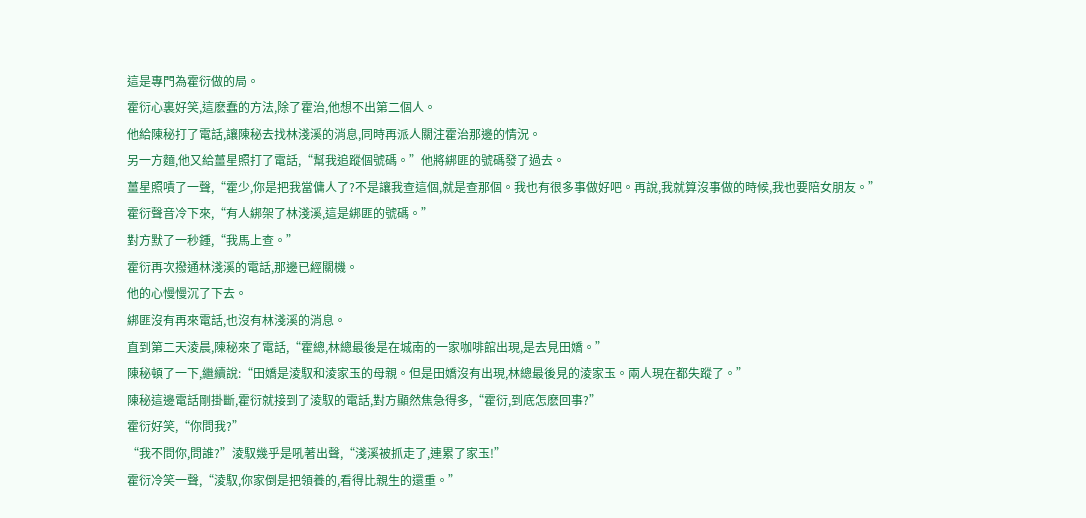這是專門為霍衍做的局。
霍衍心裏好笑,這麽蠢的方法,除了霍治,他想不出第二個人。
他給陳秘打了電話,讓陳秘去找林淺溪的消息,同時再派人關注霍治那邊的情況。
另一方麵,他又給薑星照打了電話,“幫我追蹤個號碼。”他將綁匪的號碼發了過去。
薑星照嘖了一聲,“霍少,你是把我當傭人了?不是讓我查這個,就是查那個。我也有很多事做好吧。再說,我就算沒事做的時候,我也要陪女朋友。”
霍衍聲音冷下來,“有人綁架了林淺溪,這是綁匪的號碼。”
對方默了一秒鍾,“我馬上查。”
霍衍再次撥通林淺溪的電話,那邊已經關機。
他的心慢慢沉了下去。
綁匪沒有再來電話,也沒有林淺溪的消息。
直到第二天淩晨,陳秘來了電話,“霍總,林總最後是在城南的一家咖啡館出現,是去見田嬌。”
陳秘頓了一下,繼續說:“田嬌是淩馭和淩家玉的母親。但是田嬌沒有出現,林總最後見的淩家玉。兩人現在都失蹤了。”
陳秘這邊電話剛掛斷,霍衍就接到了淩馭的電話,對方顯然焦急得多,“霍衍,到底怎麽回事?”
霍衍好笑,“你問我?”
“我不問你,問誰?”淩馭幾乎是吼著出聲,“淺溪被抓走了,連累了家玉!”
霍衍冷笑一聲,“淩馭,你家倒是把領養的,看得比親生的還重。”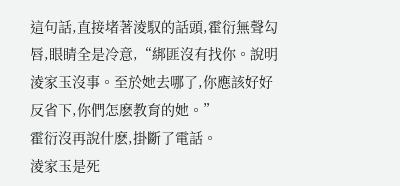這句話,直接堵著淩馭的話頭,霍衍無聲勾唇,眼睛全是冷意,“綁匪沒有找你。說明淩家玉沒事。至於她去哪了,你應該好好反省下,你們怎麽教育的她。”
霍衍沒再說什麽,掛斷了電話。
淩家玉是死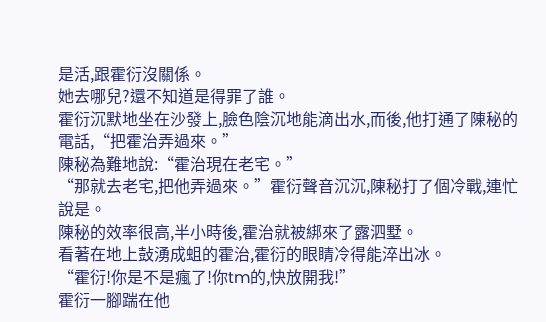是活,跟霍衍沒關係。
她去哪兒?還不知道是得罪了誰。
霍衍沉默地坐在沙發上,臉色陰沉地能滴出水,而後,他打通了陳秘的電話,“把霍治弄過來。”
陳秘為難地說:“霍治現在老宅。”
“那就去老宅,把他弄過來。”霍衍聲音沉沉,陳秘打了個冷戰,連忙說是。
陳秘的效率很高,半小時後,霍治就被綁來了露泗墅。
看著在地上鼔湧成蛆的霍治,霍衍的眼睛冷得能淬出冰。
“霍衍!你是不是瘋了!你tm的,快放開我!”
霍衍一腳踹在他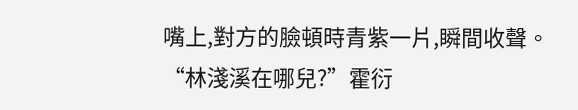嘴上,對方的臉頓時青紫一片,瞬間收聲。
“林淺溪在哪兒?”霍衍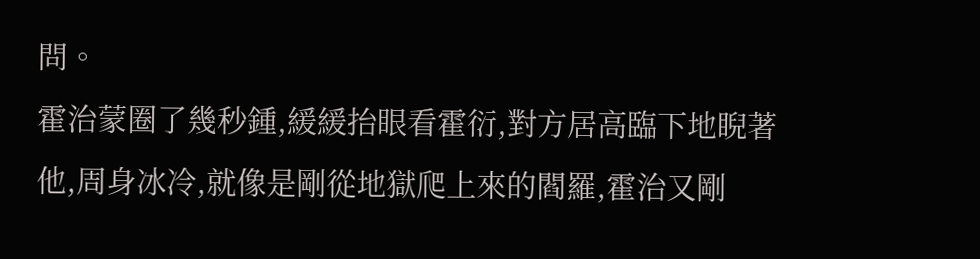問。
霍治蒙圈了幾秒鍾,緩緩抬眼看霍衍,對方居高臨下地睨著他,周身冰冷,就像是剛從地獄爬上來的閻羅,霍治又剛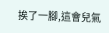挨了一腳,這會兒氣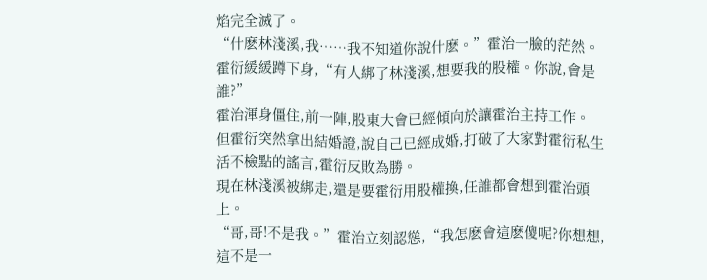焰完全滅了。
“什麽林淺溪,我……我不知道你說什麽。”霍治一臉的茫然。
霍衍緩緩蹲下身,“有人綁了林淺溪,想要我的股權。你說,會是誰?”
霍治渾身僵住,前一陣,股東大會已經傾向於讓霍治主持工作。
但霍衍突然拿出結婚證,說自己已經成婚,打破了大家對霍衍私生活不檢點的謠言,霍衍反敗為勝。
現在林淺溪被綁走,還是要霍衍用股權換,任誰都會想到霍治頭上。
“哥,哥!不是我。”霍治立刻認慫,“我怎麽會這麽傻呢?你想想,這不是一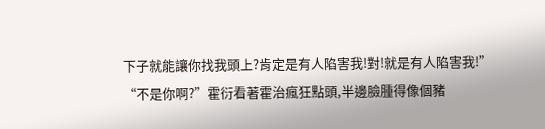下子就能讓你找我頭上?肯定是有人陷害我!對!就是有人陷害我!”
“不是你啊?”霍衍看著霍治瘋狂點頭,半邊臉腫得像個豬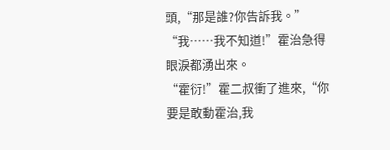頭,“那是誰?你告訴我。”
“我……我不知道!”霍治急得眼淚都湧出來。
“霍衍!”霍二叔衝了進來,“你要是敢動霍治,我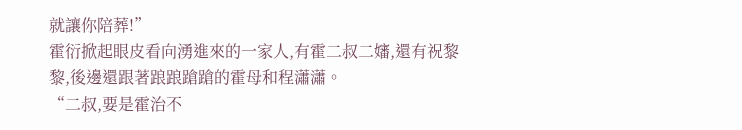就讓你陪葬!”
霍衍掀起眼皮看向湧進來的一家人,有霍二叔二嬸,還有祝黎黎,後邊還跟著踉踉蹌蹌的霍母和程瀟瀟。
“二叔,要是霍治不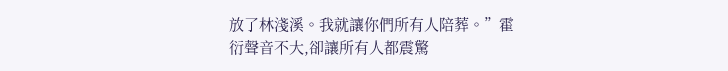放了林淺溪。我就讓你們所有人陪葬。”霍衍聲音不大,卻讓所有人都震驚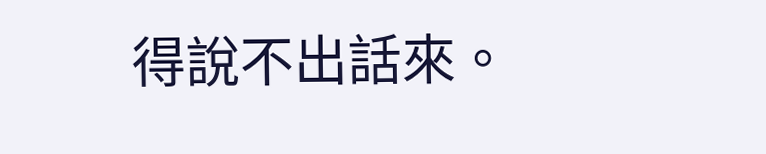得說不出話來。